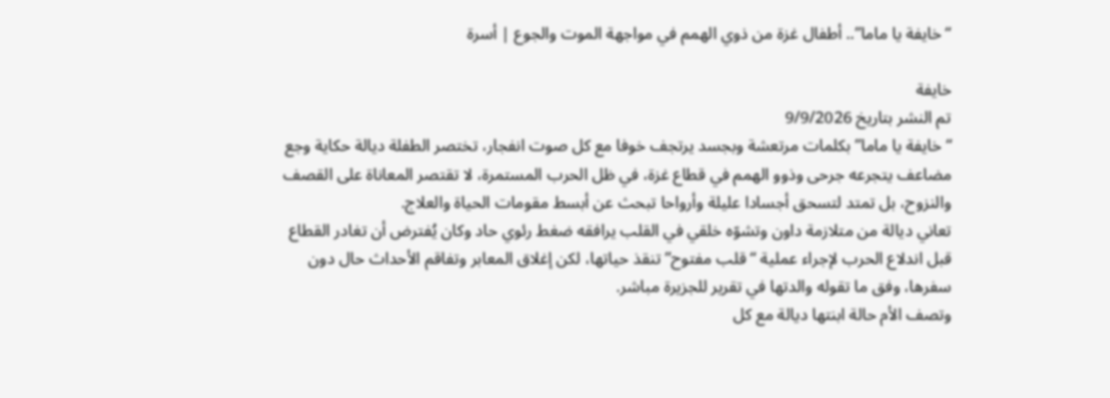“خايفة يا ماما”.. أطفال غزة من ذوي الهمم في مواجهة الموت والجوع | أسرة

خايفة
تم النشر بتاريخ 9/9/2026
“خايفة يا ماما” بكلمات مرتعشة وبجسد يرتجف خوفا مع كل صوت انفجار، تختصر الطفلة ديالة حكاية وجع مضاعف يتجرعه جرحى وذوو الهمم في قطاع غزة، في ظل الحرب المستمرة، لا تقتصر المعاناة على القصف والنزوح، بل تمتد لتسحق أجسادا عليلة وأرواحا تبحث عن أبسط مقومات الحياة والعلاج.
تعاني ديالة من متلازمة داون وتشوّه خلقي في القلب يرافقه ضغط رئوي حاد وكان يُفترض أن تغادر القطاع قبل اندلاع الحرب لإجراء عملية “قلب مفتوح” تنقذ حياتها، لكن إغلاق المعابر وتفاقم الأحداث حال دون سفرها، وفق ما تقوله والدتها في تقرير للجزيرة مباشر.
وتصف الأم حالة ابنتها ديالة مع كل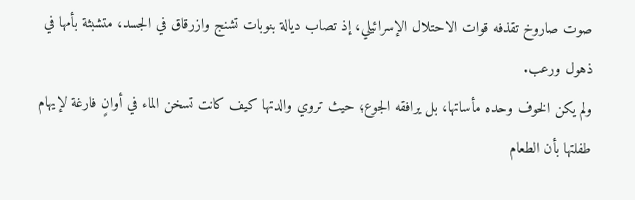صوت صاروخ تقذفه قوات الاحتلال الإسرائيلي، إذ تصاب ديالة بنوبات تشنج وازرقاق في الجسد، متشبثة بأمها في ذهول ورعب.
ولم يكن الخوف وحده مأساتها، بل يرافقه الجوع؛ حيث تروي والدتها كيف كانت تسخن الماء في أوانٍ فارغة لإيهام طفلتها بأن الطعام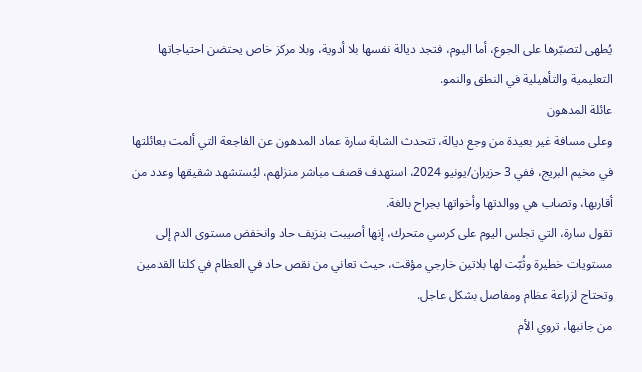يُطهى لتصبّرها على الجوع، أما اليوم، فتجد ديالة نفسها بلا أدوية، وبلا مركز خاص يحتضن احتياجاتها التعليمية والتأهيلية في النطق والنمو.
عائلة المدهون
وعلى مسافة غير بعيدة من وجع ديالة، تتحدث الشابة سارة عماد المدهون عن الفاجعة التي ألمت بعائلتها في مخيم البريج، ففي 3 حزيران/يونيو 2024، استهدف قصف مباشر منزلهم، ليُستشهد شقيقها وعدد من أقاربها، وتصاب هي ووالدتها وأخواتها بجراح بالغة.
تقول سارة، التي تجلس اليوم على كرسي متحرك، إنها أصيبت بنزيف حاد وانخفض مستوى الدم إلى مستويات خطيرة وثُبّت لها بلاتين خارجي مؤقت، حيث تعاني من نقص حاد في العظام في كلتا القدمين وتحتاج لزراعة عظام ومفاصل بشكل عاجل.
من جانبها، تروي الأم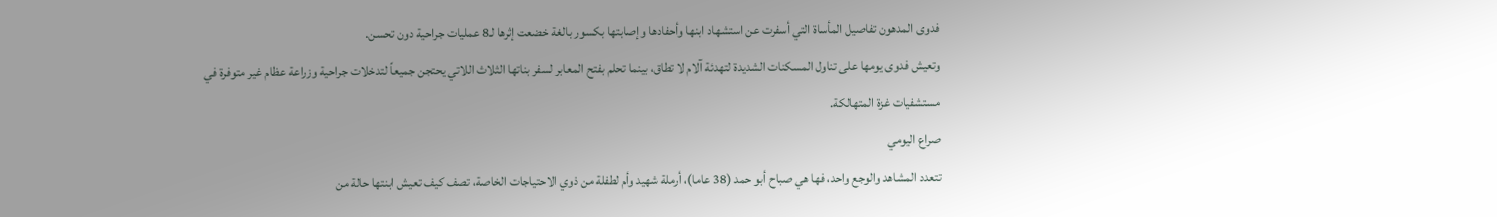فدوى المدهون تفاصيل المأساة التي أسفرت عن استشهاد ابنها وأحفادها وإصابتها بكسور بالغة خضعت إثرها لـ8 عمليات جراحية دون تحسن.
وتعيش فدوى يومها على تناول المسكنات الشديدة لتهدئة آلام لا تطاق، بينما تحلم بفتح المعابر لسفر بناتها الثلاث اللاتي يحتجن جميعاً لتدخلات جراحية وزراعة عظام غير متوفرة في مستشفيات غزة المتهالكة.
صراع اليومي
تتعدد المشاهد والوجع واحد، فها هي صباح أبو حمد (38 عاما)، أرملة شهيد وأم لطفلة من ذوي الاحتياجات الخاصة، تصف كيف تعيش ابنتها حالة من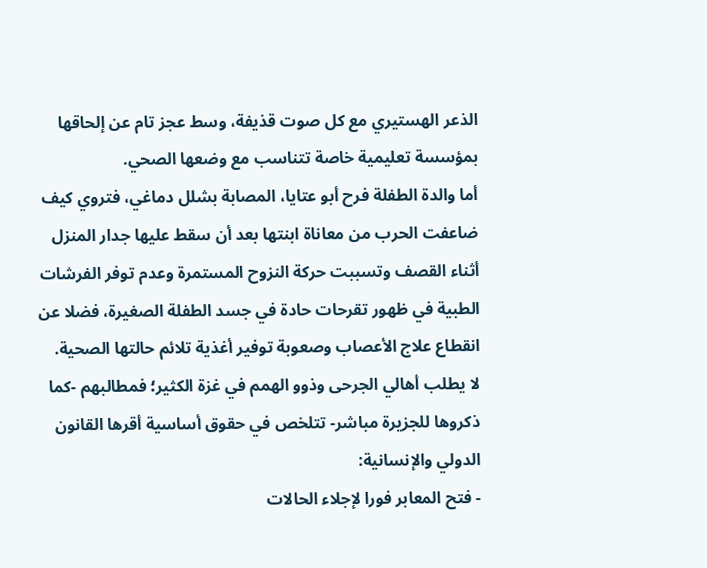الذعر الهستيري مع كل صوت قذيفة، وسط عجز تام عن إلحاقها بمؤسسة تعليمية خاصة تتناسب مع وضعها الصحي.
أما والدة الطفلة فرح أبو عتايا، المصابة بشلل دماغي، فتروي كيف ضاعفت الحرب من معاناة ابنتها بعد أن سقط عليها جدار المنزل أثناء القصف وتسببت حركة النزوح المستمرة وعدم توفر الفرشات الطبية في ظهور تقرحات حادة في جسد الطفلة الصغيرة، فضلا عن انقطاع علاج الأعصاب وصعوبة توفير أغذية تلائم حالتها الصحية.
لا يطلب أهالي الجرحى وذوو الهمم في غزة الكثير؛ فمطالبهم -كما ذكروها للجزيرة مباشر- تتلخص في حقوق أساسية أقرها القانون الدولي والإنسانية:
- فتح المعابر فورا لإجلاء الحالات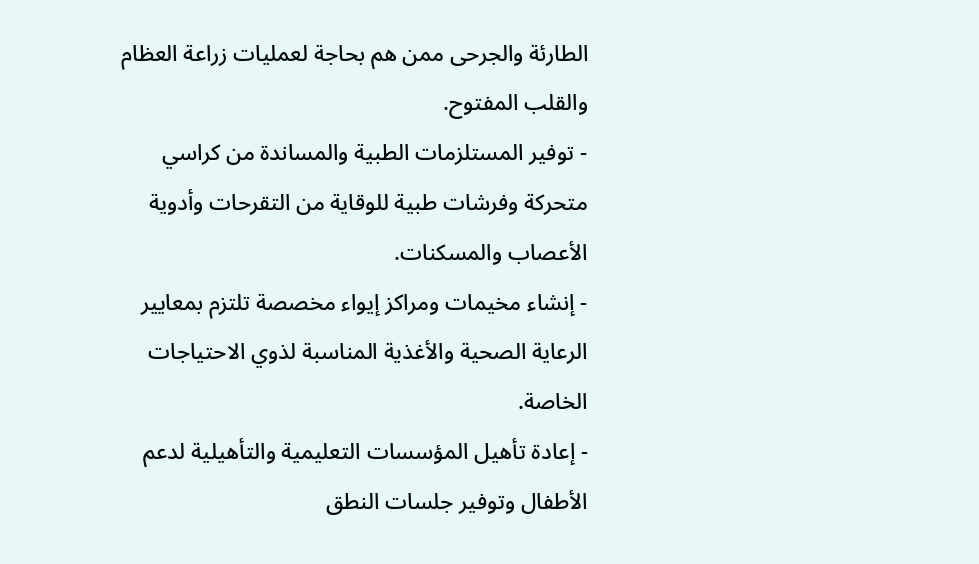الطارئة والجرحى ممن هم بحاجة لعمليات زراعة العظام والقلب المفتوح.
- توفير المستلزمات الطبية والمساندة من كراسي متحركة وفرشات طبية للوقاية من التقرحات وأدوية الأعصاب والمسكنات.
- إنشاء مخيمات ومراكز إيواء مخصصة تلتزم بمعايير الرعاية الصحية والأغذية المناسبة لذوي الاحتياجات الخاصة.
- إعادة تأهيل المؤسسات التعليمية والتأهيلية لدعم الأطفال وتوفير جلسات النطق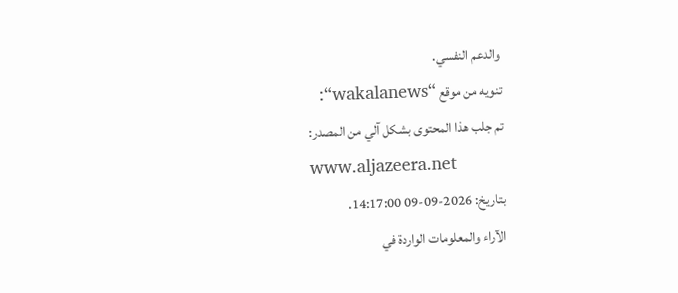والدعم النفسي.
تنويه من موقع “wakalanews“:
تم جلب هذا المحتوى بشكل آلي من المصدر:
www.aljazeera.net
بتاريخ: 2026-09-09 14:17:00.
الآراء والمعلومات الواردة في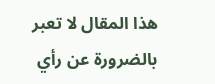هذا المقال لا تعبر بالضرورة عن رأي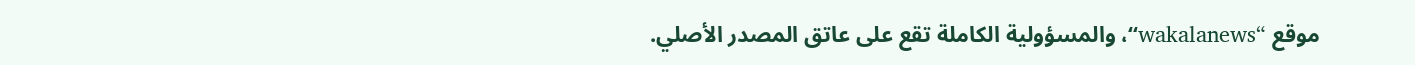موقع “wakalanews“، والمسؤولية الكاملة تقع على عاتق المصدر الأصلي.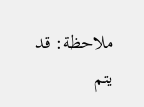ملاحظة: قد يتم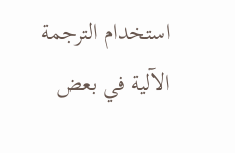استخدام الترجمة الآلية في بعض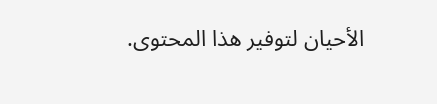الأحيان لتوفير هذا المحتوى.